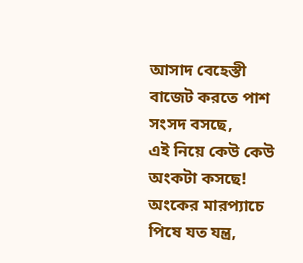আসাদ বেহেস্তী
বাজেট করতে পাশ
সংসদ বসছে,
এই নিয়ে কেউ কেউ
অংকটা কসছে!
অংকের মারপ্যাচে
পিষে যত যন্ত্র,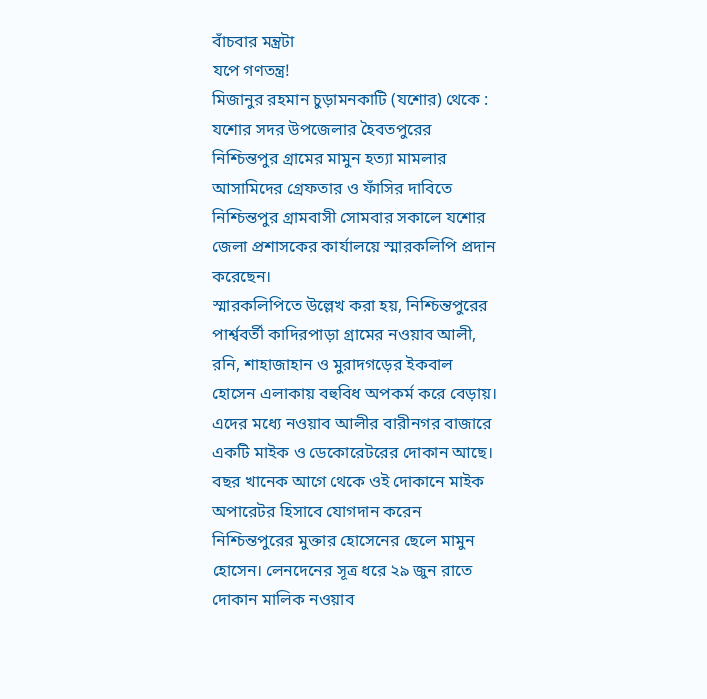বাঁচবার মন্ত্রটা
যপে গণতন্ত্র!
মিজানুর রহমান চুড়ামনকাটি (যশোর) থেকে : যশোর সদর উপজেলার হৈবতপুরের নিশ্চিন্তপুর গ্রামের মামুন হত্যা মামলার আসামিদের গ্রেফতার ও ফাঁসির দাবিতে নিশ্চিন্তপুর গ্রামবাসী সোমবার সকালে যশোর জেলা প্রশাসকের কার্যালয়ে স্মারকলিপি প্রদান করেছেন।
স্মারকলিপিতে উল্লেখ করা হয়, নিশ্চিন্তপুরের পার্শ্ববর্তী কাদিরপাড়া গ্রামের নওয়াব আলী, রনি, শাহাজাহান ও মুরাদগড়ের ইকবাল হোসেন এলাকায় বহুবিধ অপকর্ম করে বেড়ায়। এদের মধ্যে নওয়াব আলীর বারীনগর বাজারে একটি মাইক ও ডেকোরেটরের দোকান আছে। বছর খানেক আগে থেকে ওই দোকানে মাইক অপারেটর হিসাবে যোগদান করেন নিশ্চিন্তপুরের মুক্তার হোসেনের ছেলে মামুন হোসেন। লেনদেনের সূত্র ধরে ২৯ জুন রাতে দোকান মালিক নওয়াব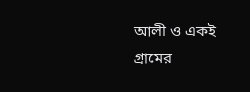আলী ও একই গ্রামের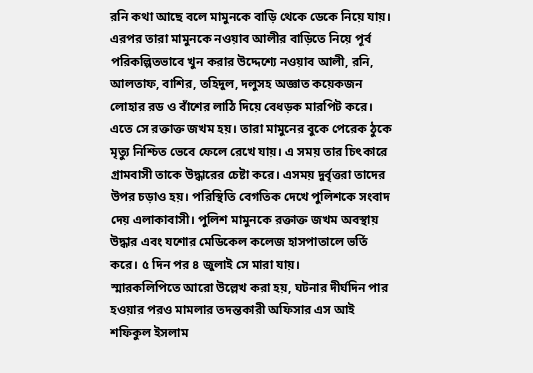রনি কথা আছে বলে মামুনকে বাড়ি থেকে ডেকে নিয়ে যায়। এরপর তারা মামুনকে নওয়াব আলীর বাড়িতে নিয়ে পূর্ব পরিকল্পিতভাবে খুন করার উদ্দেশ্যে নওয়াব আলী, রনি, আলতাফ, বাশির, তহিদুল, দলুসহ অজ্ঞাত কয়েকজন লোহার রড ও বাঁশের লাঠি দিয়ে বেধড়ক মারপিট করে। এতে সে রক্তাক্ত জখম হয়। তারা মামুনের বুকে পেরেক ঠুকে মৃত্যু নিশ্চিত ভেবে ফেলে রেখে যায়। এ সময় তার চিৎকারে গ্রামবাসী তাকে উদ্ধারের চেষ্টা করে। এসময় দুর্বৃত্তরা তাদের উপর চড়াও হয়। পরিস্থিতি বেগতিক দেখে পুলিশকে সংবাদ দেয় এলাকাবাসী। পুলিশ মামুনকে রক্তাক্ত জখম অবস্থায় উদ্ধার এবং যশোর মেডিকেল কলেজ হাসপাতালে ভর্তি করে। ৫ দিন পর ৪ জুলাই সে মারা যায়।
স্মারকলিপিতে আরো উল্লেখ করা হয়, ঘটনার দীর্ঘদিন পার হওয়ার পরও মামলার তদন্তকারী অফিসার এস আই শফিকুল ইসলাম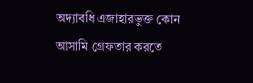অদ্যাবধি এজাহারভুক্ত কোন আসামি গ্রেফতার করতে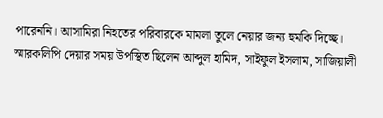পারেননি। আসামিরা নিহতের পরিবারকে মামলা তুলে নেয়ার জন্য হুমকি দিচ্ছে।
স্মারকলিপি দেয়ার সময় উপস্থিত ছিলেন আব্দুল হামিদ, সাইফুল ইসলাম, সাজিয়ালী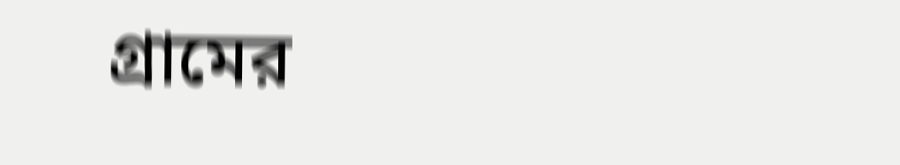গ্রামের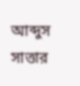আব্দুস সাত্তার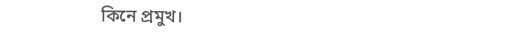কিনে প্রমুখ।